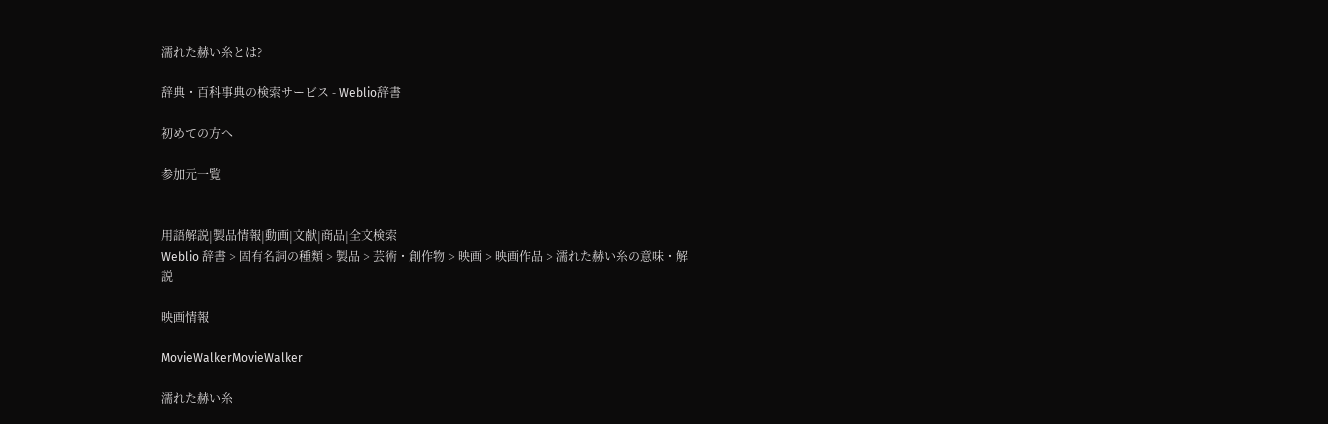濡れた赫い糸とは?

辞典・百科事典の検索サービス - Weblio辞書

初めての方へ

参加元一覧


用語解説|製品情報|動画|文献|商品|全文検索
Weblio 辞書 > 固有名詞の種類 > 製品 > 芸術・創作物 > 映画 > 映画作品 > 濡れた赫い糸の意味・解説

映画情報

MovieWalkerMovieWalker

濡れた赫い糸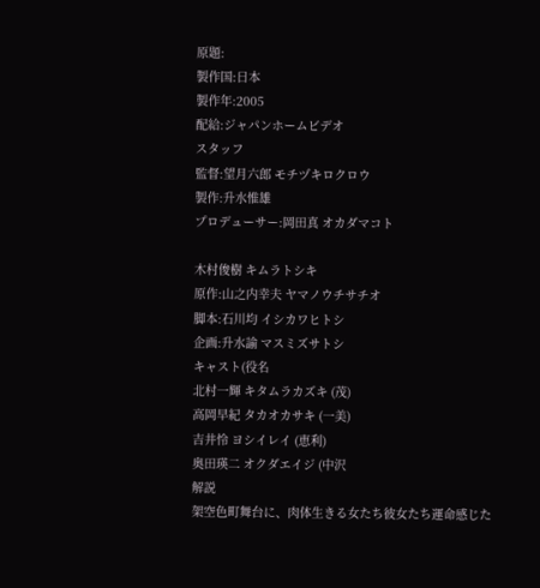原題:
製作国:日本
製作年:2005
配給:ジャパンホームビデオ
スタッフ
監督:望月六郎 モチヅキロクロウ
製作:升水惟雄
プロデューサー:岡田真 オカダマコト

木村俊樹 キムラトシキ
原作:山之内幸夫 ヤマノウチサチオ
脚本:石川均 イシカワヒトシ
企画:升水諭 マスミズサトシ
キャスト(役名
北村一輝 キタムラカズキ (茂)
高岡早紀 タカオカサキ (一美)
吉井怜 ヨシイレイ (恵利)
奥田瑛二 オクダエイジ (中沢
解説
架空色町舞台に、肉体生きる女たち彼女たち運命感じた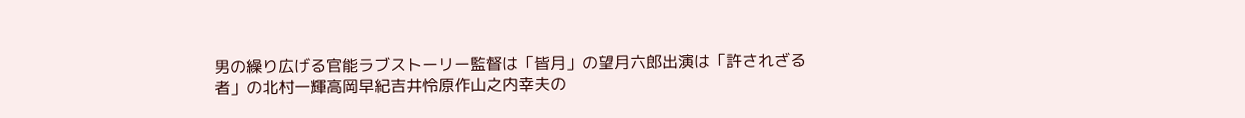男の繰り広げる官能ラブストーリー監督は「皆月」の望月六郎出演は「許されざる者」の北村一輝高岡早紀吉井怜原作山之内幸夫の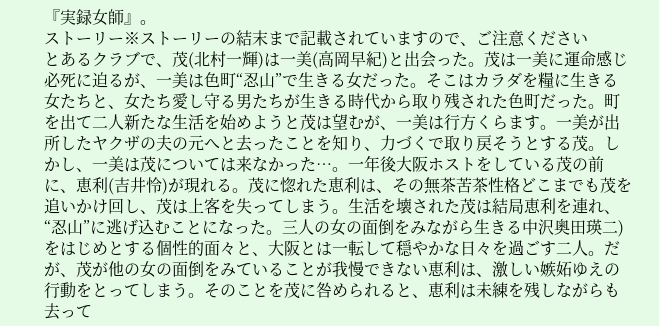『実録女師』。
ストーリー※ストーリーの結末まで記載されていますので、ご注意ください
とあるクラブで、茂(北村一輝)は一美(高岡早紀)と出会った。茂は一美に運命感じ必死に迫るが、一美は色町“忍山”で生きる女だった。そこはカラダを糧に生きる女たちと、女たち愛し守る男たちが生きる時代から取り残された色町だった。町を出て二人新たな生活を始めようと茂は望むが、一美は行方くらます。一美が出所したヤクザの夫の元へと去ったことを知り、力づくで取り戻そうとする茂。しかし、一美は茂については来なかった…。一年後大阪ホストをしている茂の前に、恵利(吉井怜)が現れる。茂に惚れた恵利は、その無茶苦茶性格どこまでも茂を追いかけ回し、茂は上客を失ってしまう。生活を壊された茂は結局恵利を連れ、“忍山”に逃げ込むことになった。三人の女の面倒をみながら生きる中沢奥田瑛二)をはじめとする個性的面々と、大阪とは一転して穏やかな日々を過ごす二人。だが、茂が他の女の面倒をみていることが我慢できない恵利は、激しい嫉妬ゆえの行動をとってしまう。そのことを茂に咎められると、恵利は未練を残しながらも去って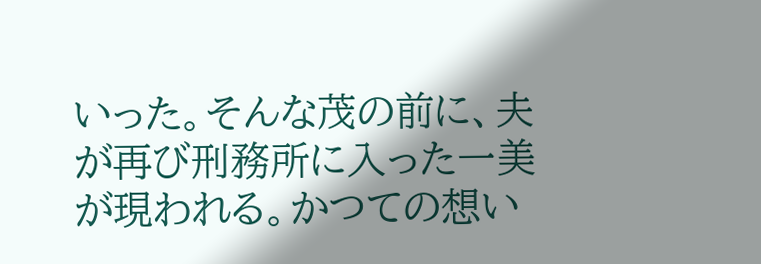いった。そんな茂の前に、夫が再び刑務所に入った一美が現われる。かつての想い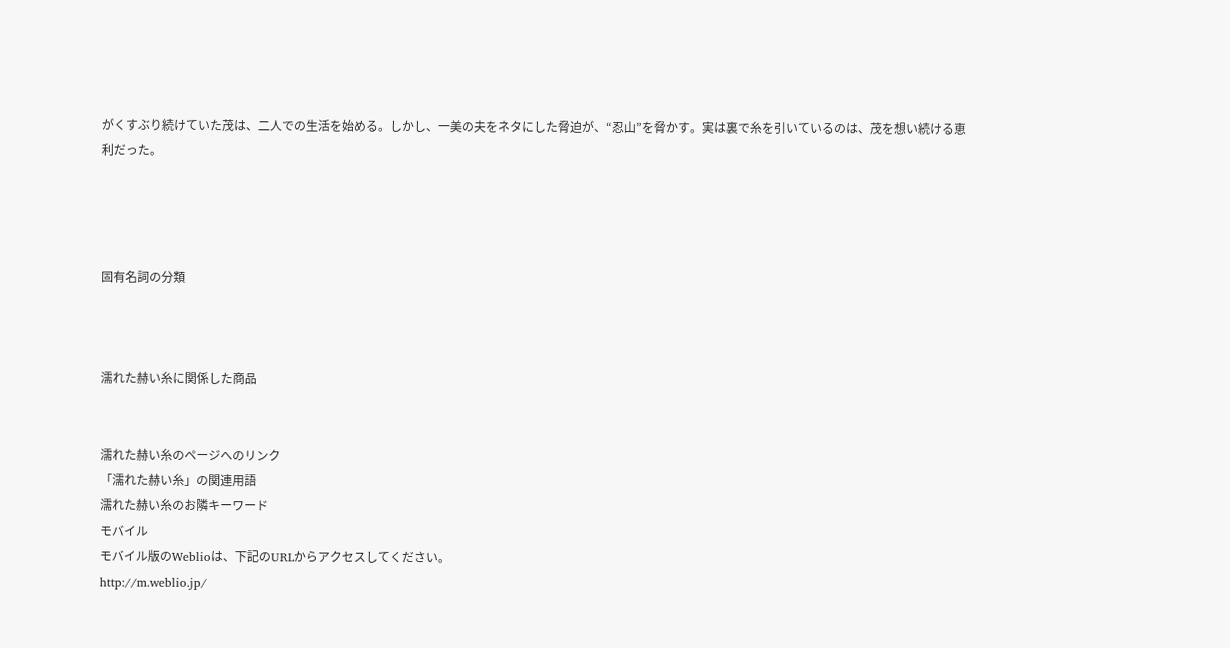がくすぶり続けていた茂は、二人での生活を始める。しかし、一美の夫をネタにした脅迫が、“忍山”を脅かす。実は裏で糸を引いているのは、茂を想い続ける恵利だった。




固有名詞の分類



濡れた赫い糸に関係した商品


濡れた赫い糸のページへのリンク
「濡れた赫い糸」の関連用語
濡れた赫い糸のお隣キーワード
モバイル
モバイル版のWeblioは、下記のURLからアクセスしてください。
http://m.weblio.jp/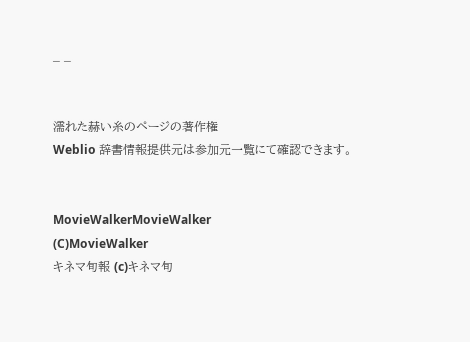_ _


濡れた赫い糸のページの著作権
Weblio 辞書情報提供元は参加元一覧にて確認できます。


MovieWalkerMovieWalker
(C)MovieWalker
キネマ旬報 (c)キネマ旬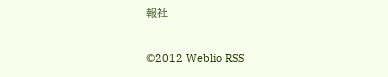報社

©2012 Weblio RSS